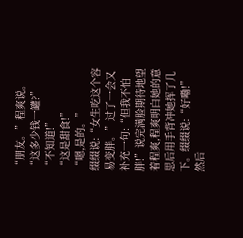“朋友。”程爽说。
“这多少钱一罐?”
“不知道!”
“这是甜食!”
“嗯,是的。”
缀缀说:“女生吃这个容易变胖。”过了一会又补充一句:“但我不怕胖!”说完满脸期待地望着程爽,程爽明白她的意思后用手背冲她挥了几下。缀缀说:“好嘞!”然后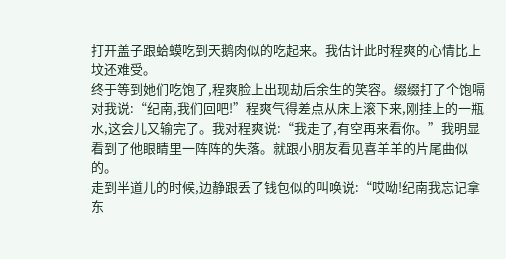打开盖子跟蛤蟆吃到天鹅肉似的吃起来。我估计此时程爽的心情比上坟还难受。
终于等到她们吃饱了,程爽脸上出现劫后余生的笑容。缀缀打了个饱嗝对我说:“纪南,我们回吧!”程爽气得差点从床上滚下来,刚挂上的一瓶水,这会儿又输完了。我对程爽说:“我走了,有空再来看你。”我明显看到了他眼睛里一阵阵的失落。就跟小朋友看见喜羊羊的片尾曲似的。
走到半道儿的时候,边静跟丢了钱包似的叫唤说:“哎呦!纪南我忘记拿东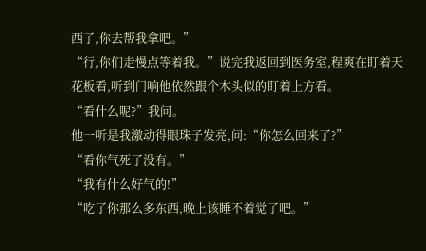西了,你去帮我拿吧。”
“行,你们走慢点等着我。”说完我返回到医务室,程爽在盯着天花板看,听到门响他依然跟个木头似的盯着上方看。
“看什么呢?”我问。
他一听是我激动得眼珠子发亮,问:“你怎么回来了?”
“看你气死了没有。”
“我有什么好气的!”
“吃了你那么多东西,晚上该睡不着觉了吧。”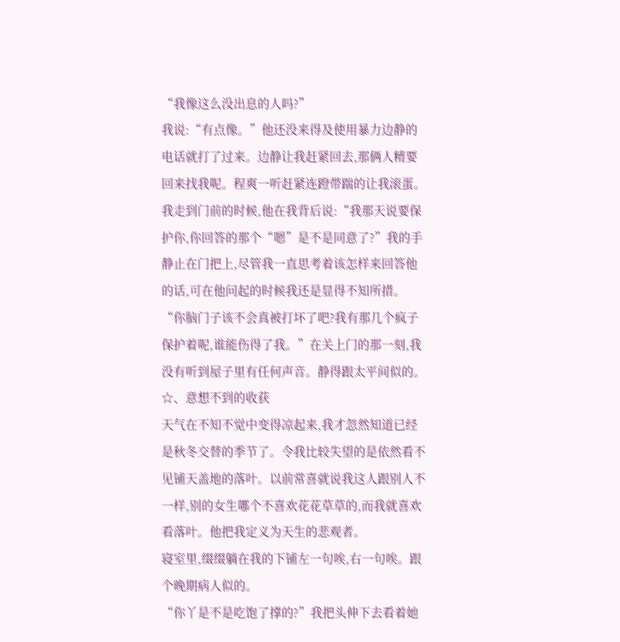“我像这么没出息的人吗?”
我说:“有点像。”他还没来得及使用暴力边静的电话就打了过来。边静让我赶紧回去,那俩人精要回来找我呢。程爽一听赶紧连蹬带踹的让我滚蛋。我走到门前的时候,他在我背后说:“我那天说要保护你,你回答的那个“嗯”是不是同意了?”我的手静止在门把上,尽管我一直思考着该怎样来回答他的话,可在他问起的时候我还是显得不知所措。
“你脑门子该不会真被打坏了吧?我有那几个疯子保护着呢,谁能伤得了我。”在关上门的那一刻,我没有听到屋子里有任何声音。静得跟太平间似的。
☆、意想不到的收获
天气在不知不觉中变得凉起来,我才忽然知道已经是秋冬交替的季节了。令我比较失望的是依然看不见铺天盖地的落叶。以前常喜就说我这人跟别人不一样,别的女生哪个不喜欢花花草草的,而我就喜欢看落叶。他把我定义为天生的悲观者。
寝室里,缀缀躺在我的下铺左一句唉,右一句唉。跟个晚期病人似的。
“你丫是不是吃饱了撑的?”我把头伸下去看着她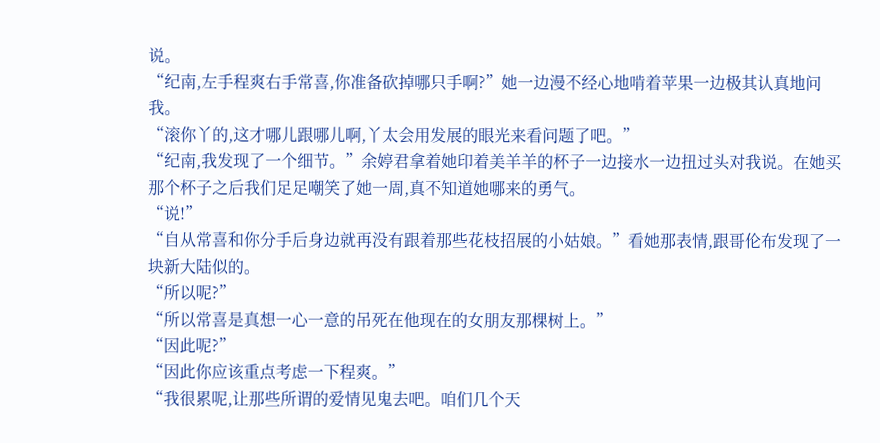说。
“纪南,左手程爽右手常喜,你准备砍掉哪只手啊?”她一边漫不经心地啃着苹果一边极其认真地问我。
“滚你丫的,这才哪儿跟哪儿啊,丫太会用发展的眼光来看问题了吧。”
“纪南,我发现了一个细节。”余婷君拿着她印着美羊羊的杯子一边接水一边扭过头对我说。在她买那个杯子之后我们足足嘲笑了她一周,真不知道她哪来的勇气。
“说!”
“自从常喜和你分手后身边就再没有跟着那些花枝招展的小姑娘。”看她那表情,跟哥伦布发现了一块新大陆似的。
“所以呢?”
“所以常喜是真想一心一意的吊死在他现在的女朋友那棵树上。”
“因此呢?”
“因此你应该重点考虑一下程爽。”
“我很累呢,让那些所谓的爱情见鬼去吧。咱们几个天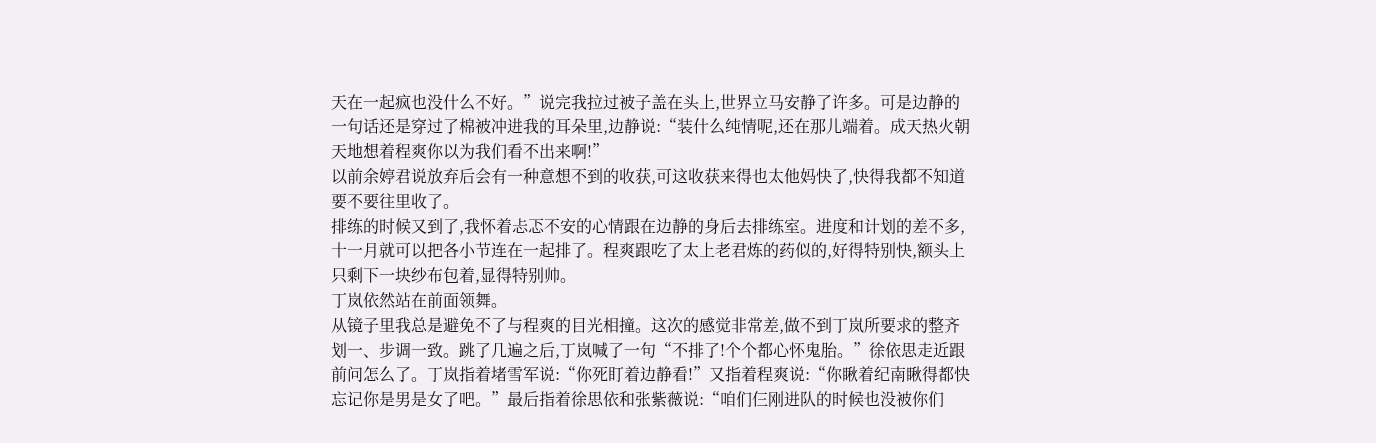天在一起疯也没什么不好。”说完我拉过被子盖在头上,世界立马安静了许多。可是边静的一句话还是穿过了棉被冲进我的耳朵里,边静说:“装什么纯情呢,还在那儿端着。成天热火朝天地想着程爽你以为我们看不出来啊!”
以前余婷君说放弃后会有一种意想不到的收获,可这收获来得也太他妈快了,快得我都不知道要不要往里收了。
排练的时候又到了,我怀着忐忑不安的心情跟在边静的身后去排练室。进度和计划的差不多,十一月就可以把各小节连在一起排了。程爽跟吃了太上老君炼的药似的,好得特别快,额头上只剩下一块纱布包着,显得特别帅。
丁岚依然站在前面领舞。
从镜子里我总是避免不了与程爽的目光相撞。这次的感觉非常差,做不到丁岚所要求的整齐划一、步调一致。跳了几遍之后,丁岚喊了一句“不排了!个个都心怀鬼胎。”徐依思走近跟前问怎么了。丁岚指着堵雪军说:“你死盯着边静看!”又指着程爽说:“你瞅着纪南瞅得都快忘记你是男是女了吧。”最后指着徐思依和张紫薇说:“咱们仨刚进队的时候也没被你们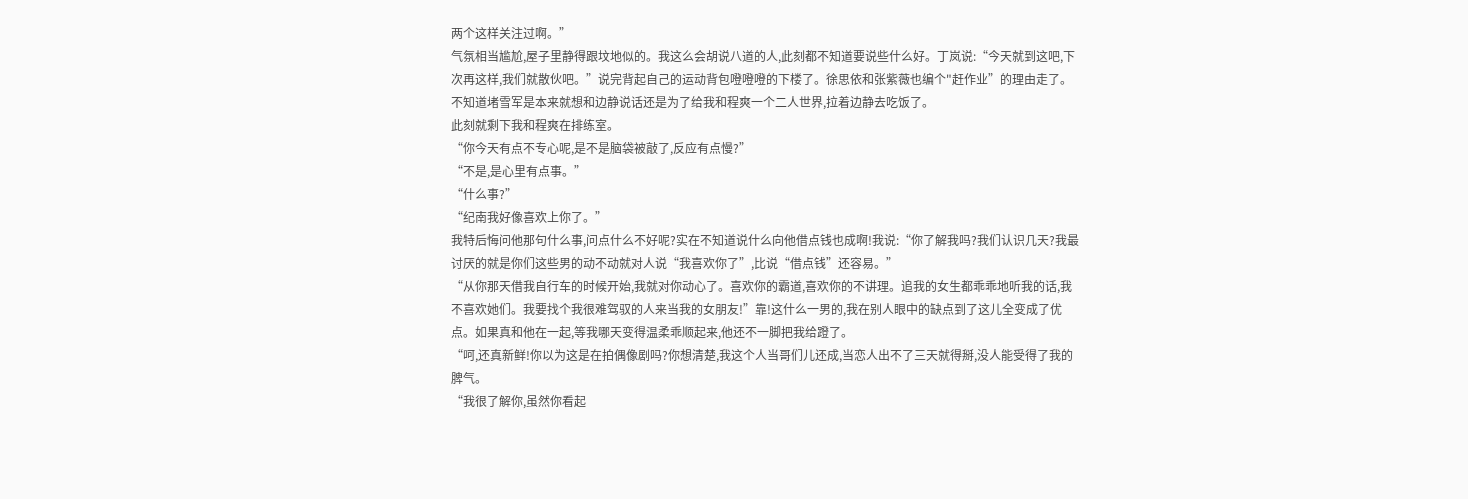两个这样关注过啊。”
气氛相当尴尬,屋子里静得跟坟地似的。我这么会胡说八道的人,此刻都不知道要说些什么好。丁岚说:“今天就到这吧,下次再这样,我们就散伙吧。”说完背起自己的运动背包噔噔噔的下楼了。徐思依和张紫薇也编个"赶作业”的理由走了。不知道堵雪军是本来就想和边静说话还是为了给我和程爽一个二人世界,拉着边静去吃饭了。
此刻就剩下我和程爽在排练室。
“你今天有点不专心呢,是不是脑袋被敲了,反应有点慢?”
“不是,是心里有点事。”
“什么事?”
“纪南我好像喜欢上你了。”
我特后悔问他那句什么事,问点什么不好呢?实在不知道说什么向他借点钱也成啊!我说:“你了解我吗?我们认识几天?我最讨厌的就是你们这些男的动不动就对人说“我喜欢你了”,比说“借点钱”还容易。”
“从你那天借我自行车的时候开始,我就对你动心了。喜欢你的霸道,喜欢你的不讲理。追我的女生都乖乖地听我的话,我不喜欢她们。我要找个我很难驾驭的人来当我的女朋友!”靠!这什么一男的,我在别人眼中的缺点到了这儿全变成了优点。如果真和他在一起,等我哪天变得温柔乖顺起来,他还不一脚把我给蹬了。
“呵,还真新鲜!你以为这是在拍偶像剧吗?你想清楚,我这个人当哥们儿还成,当恋人出不了三天就得掰,没人能受得了我的脾气。
“我很了解你,虽然你看起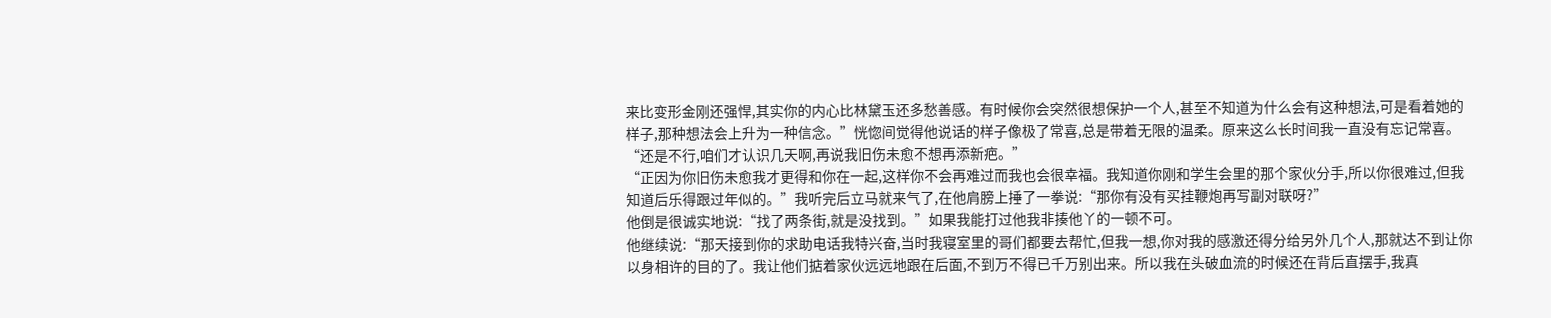来比变形金刚还强悍,其实你的内心比林黛玉还多愁善感。有时候你会突然很想保护一个人,甚至不知道为什么会有这种想法,可是看着她的样子,那种想法会上升为一种信念。”恍惚间觉得他说话的样子像极了常喜,总是带着无限的温柔。原来这么长时间我一直没有忘记常喜。
“还是不行,咱们才认识几天啊,再说我旧伤未愈不想再添新疤。”
“正因为你旧伤未愈我才更得和你在一起,这样你不会再难过而我也会很幸福。我知道你刚和学生会里的那个家伙分手,所以你很难过,但我知道后乐得跟过年似的。”我听完后立马就来气了,在他肩膀上捶了一拳说:“那你有没有买挂鞭炮再写副对联呀?”
他倒是很诚实地说:“找了两条街,就是没找到。”如果我能打过他我非揍他丫的一顿不可。
他继续说:“那天接到你的求助电话我特兴奋,当时我寝室里的哥们都要去帮忙,但我一想,你对我的感激还得分给另外几个人,那就达不到让你以身相许的目的了。我让他们掂着家伙远远地跟在后面,不到万不得已千万别出来。所以我在头破血流的时候还在背后直摆手,我真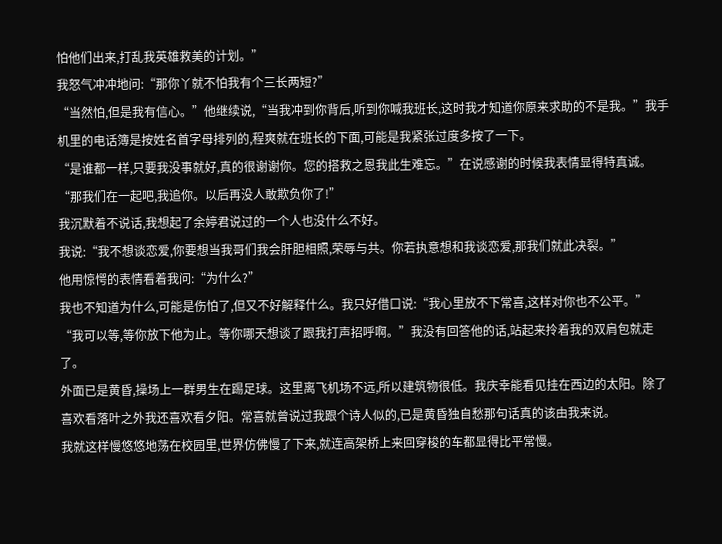怕他们出来,打乱我英雄救美的计划。”
我怒气冲冲地问:“那你丫就不怕我有个三长两短?”
“当然怕,但是我有信心。”他继续说,“当我冲到你背后,听到你喊我班长,这时我才知道你原来求助的不是我。”我手机里的电话簿是按姓名首字母排列的,程爽就在班长的下面,可能是我紧张过度多按了一下。
“是谁都一样,只要我没事就好,真的很谢谢你。您的搭救之恩我此生难忘。”在说感谢的时候我表情显得特真诚。
“那我们在一起吧,我追你。以后再没人敢欺负你了!”
我沉默着不说话,我想起了余婷君说过的一个人也没什么不好。
我说:“我不想谈恋爱,你要想当我哥们我会肝胆相照,荣辱与共。你若执意想和我谈恋爱,那我们就此决裂。”
他用惊愕的表情看着我问:“为什么?”
我也不知道为什么,可能是伤怕了,但又不好解释什么。我只好借口说:“我心里放不下常喜,这样对你也不公平。”
“我可以等,等你放下他为止。等你哪天想谈了跟我打声招呼啊。”我没有回答他的话,站起来拎着我的双肩包就走了。
外面已是黄昏,操场上一群男生在踢足球。这里离飞机场不远,所以建筑物很低。我庆幸能看见挂在西边的太阳。除了喜欢看落叶之外我还喜欢看夕阳。常喜就曾说过我跟个诗人似的,已是黄昏独自愁那句话真的该由我来说。
我就这样慢悠悠地荡在校园里,世界仿佛慢了下来,就连高架桥上来回穿梭的车都显得比平常慢。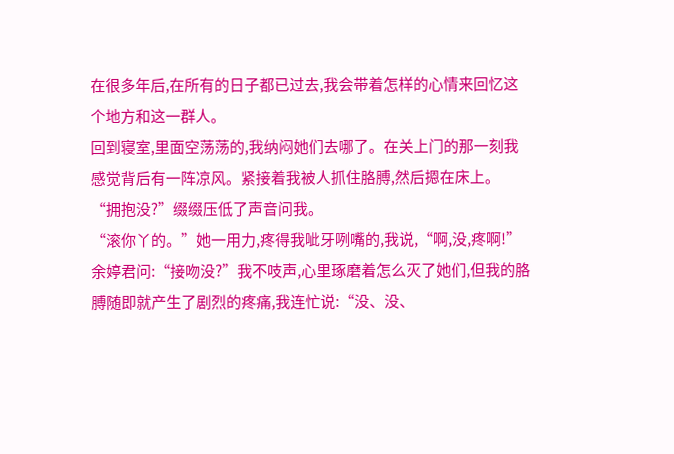在很多年后,在所有的日子都已过去,我会带着怎样的心情来回忆这个地方和这一群人。
回到寝室,里面空荡荡的,我纳闷她们去哪了。在关上门的那一刻我感觉背后有一阵凉风。紧接着我被人抓住胳膊,然后摁在床上。
“拥抱没?”缀缀压低了声音问我。
“滚你丫的。”她一用力,疼得我呲牙咧嘴的,我说,“啊,没,疼啊!”
余婷君问:“接吻没?”我不吱声,心里琢磨着怎么灭了她们,但我的胳膊随即就产生了剧烈的疼痛,我连忙说:“没、没、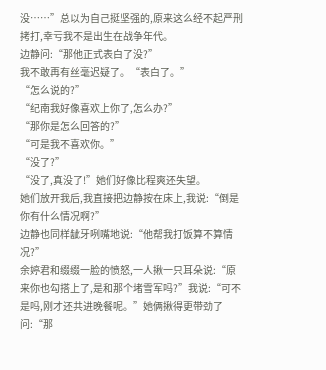没……”总以为自己挺坚强的,原来这么经不起严刑拷打,幸亏我不是出生在战争年代。
边静问:“那他正式表白了没?”
我不敢再有丝毫迟疑了。“表白了。”
“怎么说的?”
“纪南我好像喜欢上你了,怎么办?”
“那你是怎么回答的?”
“可是我不喜欢你。”
“没了?”
“没了,真没了!”她们好像比程爽还失望。
她们放开我后,我直接把边静按在床上,我说:“倒是你有什么情况啊?”
边静也同样龇牙咧嘴地说:“他帮我打饭算不算情况?”
余婷君和缀缀一脸的愤怒,一人揪一只耳朵说:“原来你也勾搭上了,是和那个堵雪军吗?”我说:“可不是吗,刚才还共进晚餐呢。”她俩揪得更带劲了问:“那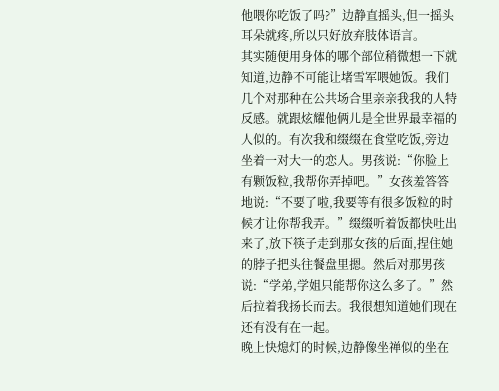他喂你吃饭了吗?”边静直摇头,但一摇头耳朵就疼,所以只好放弃肢体语言。
其实随便用身体的哪个部位稍微想一下就知道,边静不可能让堵雪军喂她饭。我们几个对那种在公共场合里亲亲我我的人特反感。就跟炫耀他俩儿是全世界最幸福的人似的。有次我和缀缀在食堂吃饭,旁边坐着一对大一的恋人。男孩说:“你脸上有颗饭粒,我帮你弄掉吧。”女孩羞答答地说:“不要了啦,我要等有很多饭粒的时候才让你帮我弄。”缀缀听着饭都快吐出来了,放下筷子走到那女孩的后面,捏住她的脖子把头往餐盘里摁。然后对那男孩说:“学弟,学姐只能帮你这么多了。”然后拉着我扬长而去。我很想知道她们现在还有没有在一起。
晚上快熄灯的时候,边静像坐禅似的坐在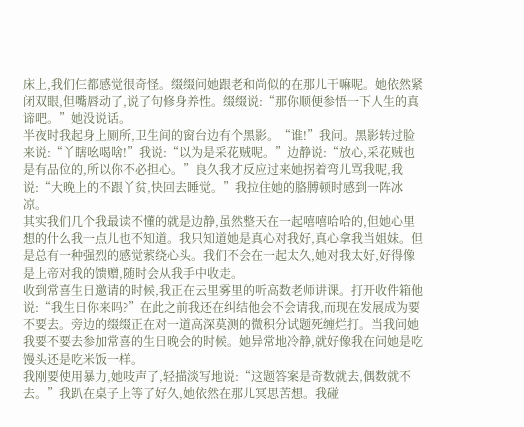床上,我们仨都感觉很奇怪。缀缀问她跟老和尚似的在那儿干嘛呢。她依然紧闭双眼,但嘴唇动了,说了句修身养性。缀缀说:“那你顺便参悟一下人生的真谛吧。”她没说话。
半夜时我起身上厕所,卫生间的窗台边有个黑影。“谁!”我问。黑影转过脸来说:“丫瞎吆喝啥!”我说:“以为是采花贼呢。”边静说:“放心,采花贼也是有品位的,所以你不必担心。”良久我才反应过来她拐着弯儿骂我呢,我说:“大晚上的不跟丫贫,快回去睡觉。”我拉住她的胳膊顿时感到一阵冰凉。
其实我们几个我最读不懂的就是边静,虽然整天在一起嘻嘻哈哈的,但她心里想的什么我一点儿也不知道。我只知道她是真心对我好,真心拿我当姐妹。但是总有一种强烈的感觉萦绕心头。我们不会在一起太久,她对我太好,好得像是上帝对我的馈赠,随时会从我手中收走。
收到常喜生日邀请的时候,我正在云里雾里的听高数老师讲课。打开收件箱他说:“我生日你来吗?”在此之前我还在纠结他会不会请我,而现在发展成为要不要去。旁边的缀缀正在对一道高深莫测的微积分试题死缠烂打。当我问她我要不要去参加常喜的生日晚会的时候。她异常地冷静,就好像我在问她是吃馒头还是吃米饭一样。
我刚要使用暴力,她吱声了,轻描淡写地说:“这题答案是奇数就去,偶数就不去。”我趴在桌子上等了好久,她依然在那儿冥思苦想。我碰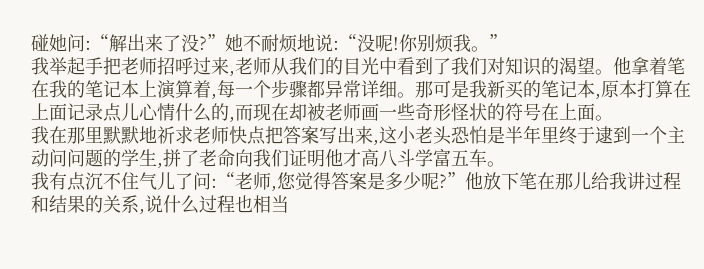碰她问:“解出来了没?”她不耐烦地说:“没呢!你别烦我。”
我举起手把老师招呼过来,老师从我们的目光中看到了我们对知识的渴望。他拿着笔在我的笔记本上演算着,每一个步骤都异常详细。那可是我新买的笔记本,原本打算在上面记录点儿心情什么的,而现在却被老师画一些奇形怪状的符号在上面。
我在那里默默地祈求老师快点把答案写出来,这小老头恐怕是半年里终于逮到一个主动问问题的学生,拼了老命向我们证明他才高八斗学富五车。
我有点沉不住气儿了问:“老师,您觉得答案是多少呢?”他放下笔在那儿给我讲过程和结果的关系,说什么过程也相当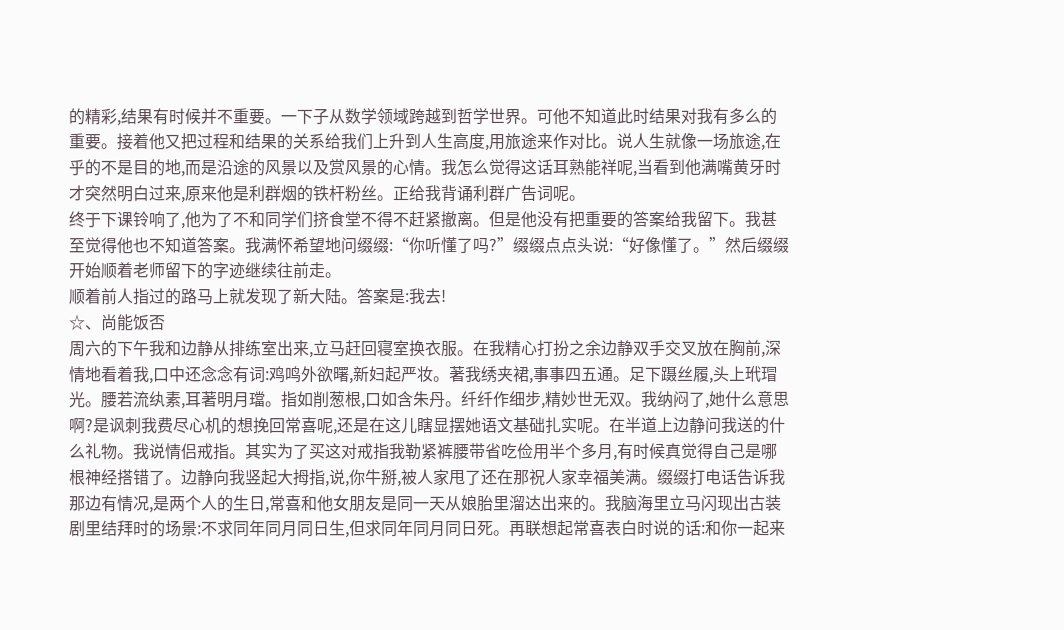的精彩,结果有时候并不重要。一下子从数学领域跨越到哲学世界。可他不知道此时结果对我有多么的重要。接着他又把过程和结果的关系给我们上升到人生高度,用旅途来作对比。说人生就像一场旅途,在乎的不是目的地,而是沿途的风景以及赏风景的心情。我怎么觉得这话耳熟能祥呢,当看到他满嘴黄牙时才突然明白过来,原来他是利群烟的铁杆粉丝。正给我背诵利群广告词呢。
终于下课铃响了,他为了不和同学们挤食堂不得不赶紧撤离。但是他没有把重要的答案给我留下。我甚至觉得他也不知道答案。我满怀希望地问缀缀:“你听懂了吗?”缀缀点点头说:“好像懂了。”然后缀缀开始顺着老师留下的字迹继续往前走。
顺着前人指过的路马上就发现了新大陆。答案是:我去!
☆、尚能饭否
周六的下午我和边静从排练室出来,立马赶回寝室换衣服。在我精心打扮之余边静双手交叉放在胸前,深情地看着我,口中还念念有词:鸡鸣外欲曙,新妇起严妆。著我绣夹裙,事事四五通。足下蹑丝履,头上玳瑁光。腰若流纨素,耳著明月璫。指如削葱根,口如含朱丹。纤纤作细步,精妙世无双。我纳闷了,她什么意思啊?是讽刺我费尽心机的想挽回常喜呢,还是在这儿瞎显摆她语文基础扎实呢。在半道上边静问我送的什么礼物。我说情侣戒指。其实为了买这对戒指我勒紧裤腰带省吃俭用半个多月,有时候真觉得自己是哪根神经搭错了。边静向我竖起大拇指,说,你牛掰,被人家甩了还在那祝人家幸福美满。缀缀打电话告诉我那边有情况,是两个人的生日,常喜和他女朋友是同一天从娘胎里溜达出来的。我脑海里立马闪现出古装剧里结拜时的场景:不求同年同月同日生,但求同年同月同日死。再联想起常喜表白时说的话:和你一起来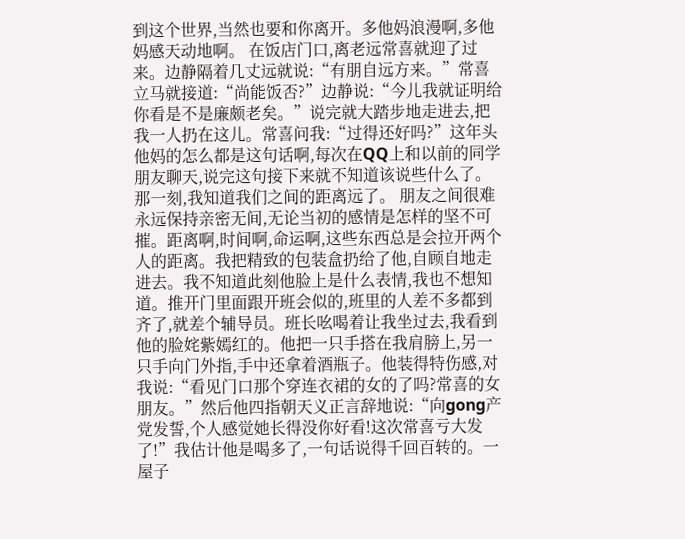到这个世界,当然也要和你离开。多他妈浪漫啊,多他妈感天动地啊。 在饭店门口,离老远常喜就迎了过来。边静隔着几丈远就说:“有朋自远方来。”常喜立马就接道:“尚能饭否?”边静说:“今儿我就证明给你看是不是廉颇老矣。”说完就大踏步地走进去,把我一人扔在这儿。常喜问我:“过得还好吗?”这年头他妈的怎么都是这句话啊,每次在QQ上和以前的同学朋友聊天,说完这句接下来就不知道该说些什么了。那一刻,我知道我们之间的距离远了。 朋友之间很难永远保持亲密无间,无论当初的感情是怎样的坚不可摧。距离啊,时间啊,命运啊,这些东西总是会拉开两个人的距离。我把精致的包装盒扔给了他,自顾自地走进去。我不知道此刻他脸上是什么表情,我也不想知道。推开门里面跟开班会似的,班里的人差不多都到齐了,就差个辅导员。班长吆喝着让我坐过去,我看到他的脸姹紫嫣红的。他把一只手搭在我肩膀上,另一只手向门外指,手中还拿着酒瓶子。他装得特伤感,对我说:“看见门口那个穿连衣裙的女的了吗?常喜的女朋友。”然后他四指朝天义正言辞地说:“向gong产党发誓,个人感觉她长得没你好看!这次常喜亏大发了!”我估计他是喝多了,一句话说得千回百转的。一屋子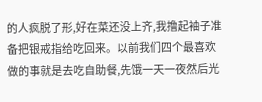的人疯脱了形,好在菜还没上齐,我撸起袖子准备把银戒指给吃回来。以前我们四个最喜欢做的事就是去吃自助餐,先饿一天一夜然后光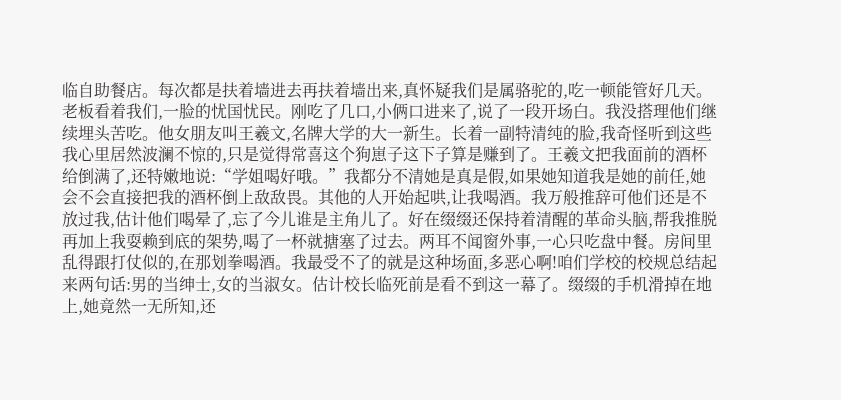临自助餐店。每次都是扶着墙进去再扶着墙出来,真怀疑我们是属骆驼的,吃一顿能管好几天。老板看着我们,一脸的忧国忧民。刚吃了几口,小俩口进来了,说了一段开场白。我没搭理他们继续埋头苦吃。他女朋友叫王羲文,名牌大学的大一新生。长着一副特清纯的脸,我奇怪听到这些我心里居然波澜不惊的,只是觉得常喜这个狗崽子这下子算是赚到了。王羲文把我面前的酒杯给倒满了,还特嫩地说:“学姐喝好哦。”我都分不清她是真是假,如果她知道我是她的前任,她会不会直接把我的酒杯倒上敌敌畏。其他的人开始起哄,让我喝酒。我万般推辞可他们还是不放过我,估计他们喝晕了,忘了今儿谁是主角儿了。好在缀缀还保持着清醒的革命头脑,帮我推脱再加上我耍赖到底的架势,喝了一杯就搪塞了过去。两耳不闻窗外事,一心只吃盘中餐。房间里乱得跟打仗似的,在那划拳喝酒。我最受不了的就是这种场面,多恶心啊!咱们学校的校规总结起来两句话:男的当绅士,女的当淑女。估计校长临死前是看不到这一幕了。缀缀的手机滑掉在地上,她竟然一无所知,还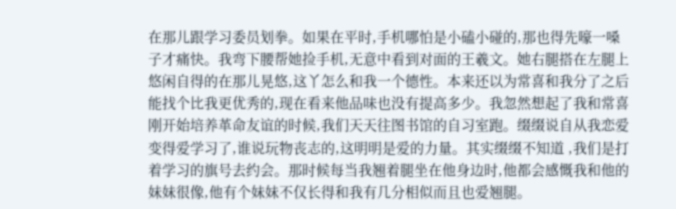在那儿跟学习委员划拳。如果在平时,手机哪怕是小磕小碰的,那也得先嚎一嗓子才痛快。我弯下腰帮她捡手机,无意中看到对面的王羲文。她右腿搭在左腿上悠闲自得的在那儿晃悠,这丫怎么和我一个德性。本来还以为常喜和我分了之后能找个比我更优秀的,现在看来他品味也没有提高多少。我忽然想起了我和常喜刚开始培养革命友谊的时候,我们天天往图书馆的自习室跑。缀缀说自从我恋爱变得爱学习了,谁说玩物丧志的,这明明是爱的力量。其实缀缀不知道 ,我们是打着学习的旗号去约会。那时候每当我翘着腿坐在他身边时,他都会感慨我和他的妹妹很像,他有个妹妹不仅长得和我有几分相似而且也爱翘腿。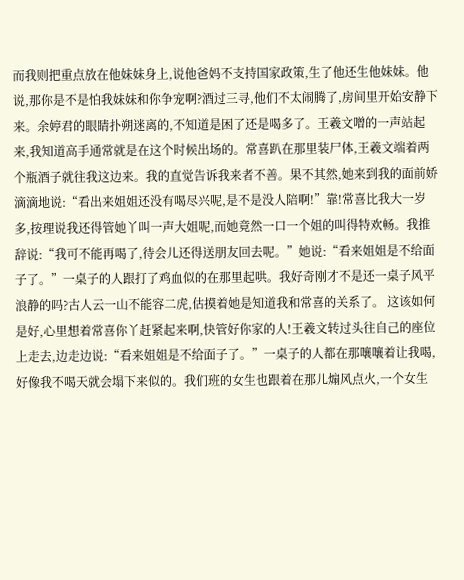而我则把重点放在他妹妹身上,说他爸妈不支持国家政策,生了他还生他妹妹。他说,那你是不是怕我妹妹和你争宠啊?酒过三寻,他们不太闹腾了,房间里开始安静下来。余婷君的眼睛扑朔迷离的,不知道是困了还是喝多了。王羲文噌的一声站起来,我知道高手通常就是在这个时候出场的。常喜趴在那里装尸体,王羲文端着两个瓶酒子就往我这边来。我的直觉告诉我来者不善。果不其然,她来到我的面前娇滴滴地说:“看出来姐姐还没有喝尽兴呢,是不是没人陪啊!”靠!常喜比我大一岁多,按理说我还得管她丫叫一声大姐呢,而她竟然一口一个姐的叫得特欢畅。我推辞说:“我可不能再喝了,待会儿还得送朋友回去呢。”她说:“看来姐姐是不给面子了。”一桌子的人跟打了鸡血似的在那里起哄。我好奇刚才不是还一桌子风平浪静的吗?古人云一山不能容二虎,估摸着她是知道我和常喜的关系了。 这该如何是好,心里想着常喜你丫赶紧起来啊,快管好你家的人!王羲文转过头往自己的座位上走去,边走边说:“看来姐姐是不给面子了。”一桌子的人都在那嚷嚷着让我喝,好像我不喝天就会塌下来似的。我们班的女生也跟着在那儿煽风点火,一个女生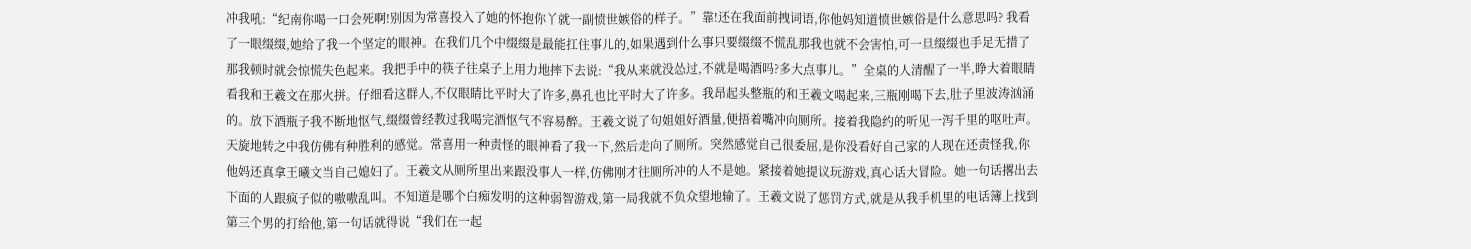冲我吼:“纪南你喝一口会死啊!别因为常喜投入了她的怀抱你丫就一副愤世嫉俗的样子。”靠!还在我面前拽词语,你他妈知道愤世嫉俗是什么意思吗? 我看了一眼缀缀,她给了我一个坚定的眼神。在我们几个中缀缀是最能扛住事儿的,如果遇到什么事只要缀缀不慌乱那我也就不会害怕,可一旦缀缀也手足无措了那我顿时就会惊慌失色起来。我把手中的筷子往桌子上用力地摔下去说:“我从来就没怂过,不就是喝酒吗?多大点事儿。”全桌的人清醒了一半,睁大着眼睛看我和王羲文在那火拼。仔细看这群人,不仅眼睛比平时大了许多,鼻孔也比平时大了许多。我昂起头整瓶的和王羲文喝起来,三瓶刚喝下去,肚子里波涛汹涌的。放下酒瓶子我不断地怄气,缀缀曾经教过我喝完酒怄气不容易醉。王羲文说了句姐姐好酒量,便捂着嘴冲向厕所。接着我隐约的听见一泻千里的呕吐声。天旋地转之中我仿佛有种胜利的感觉。常喜用一种责怪的眼神看了我一下,然后走向了厕所。突然感觉自己很委屈,是你没看好自己家的人现在还责怪我,你他妈还真拿王曦文当自己媳妇了。王羲文从厕所里出来跟没事人一样,仿佛刚才往厕所冲的人不是她。紧接着她提议玩游戏,真心话大冒险。她一句话撂出去下面的人跟疯子似的嗷嗷乱叫。不知道是哪个白痴发明的这种弱智游戏,第一局我就不负众望地输了。王羲文说了惩罚方式,就是从我手机里的电话簿上找到第三个男的打给他,第一句话就得说“我们在一起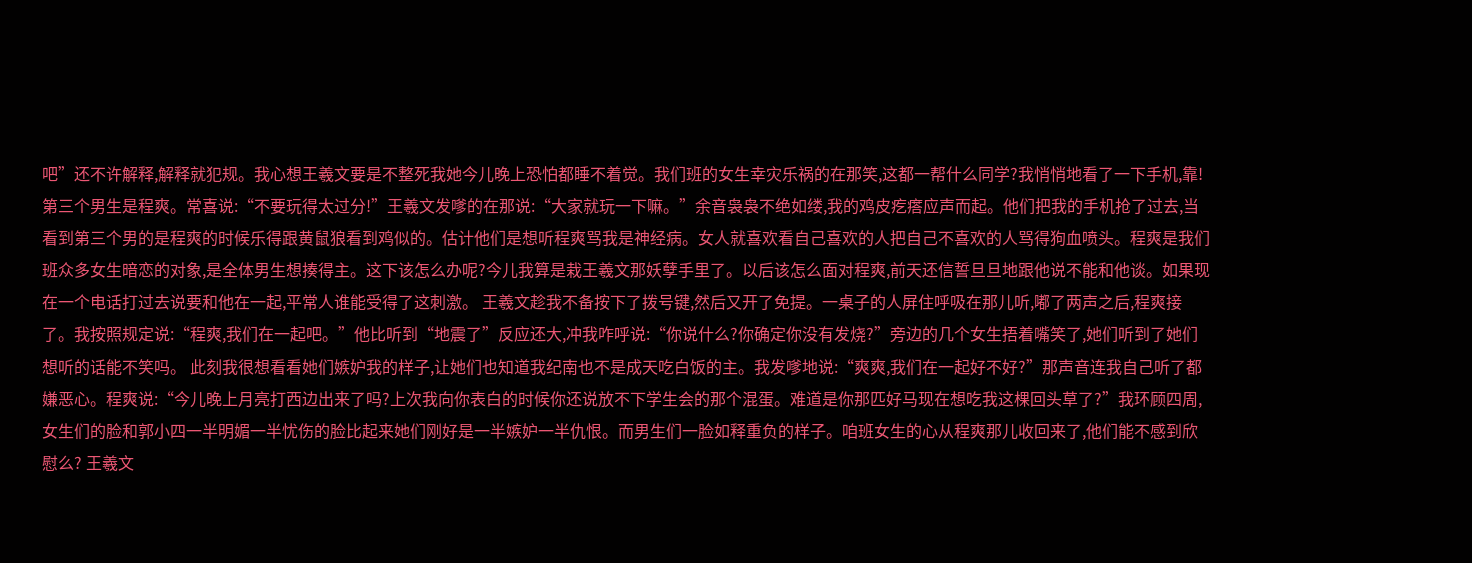吧”还不许解释,解释就犯规。我心想王羲文要是不整死我她今儿晚上恐怕都睡不着觉。我们班的女生幸灾乐祸的在那笑,这都一帮什么同学?我悄悄地看了一下手机,靠!第三个男生是程爽。常喜说:“不要玩得太过分!”王羲文发嗲的在那说:“大家就玩一下嘛。”余音袅袅不绝如缕,我的鸡皮疙瘩应声而起。他们把我的手机抢了过去,当看到第三个男的是程爽的时候乐得跟黄鼠狼看到鸡似的。估计他们是想听程爽骂我是神经病。女人就喜欢看自己喜欢的人把自己不喜欢的人骂得狗血喷头。程爽是我们班众多女生暗恋的对象,是全体男生想揍得主。这下该怎么办呢?今儿我算是栽王羲文那妖孽手里了。以后该怎么面对程爽,前天还信誓旦旦地跟他说不能和他谈。如果现在一个电话打过去说要和他在一起,平常人谁能受得了这刺激。 王羲文趁我不备按下了拨号键,然后又开了免提。一桌子的人屏住呼吸在那儿听,嘟了两声之后,程爽接了。我按照规定说:“程爽,我们在一起吧。”他比听到“地震了”反应还大,冲我咋呼说:“你说什么?你确定你没有发烧?”旁边的几个女生捂着嘴笑了,她们听到了她们想听的话能不笑吗。 此刻我很想看看她们嫉妒我的样子,让她们也知道我纪南也不是成天吃白饭的主。我发嗲地说:“爽爽,我们在一起好不好?”那声音连我自己听了都嫌恶心。程爽说:“今儿晚上月亮打西边出来了吗?上次我向你表白的时候你还说放不下学生会的那个混蛋。难道是你那匹好马现在想吃我这棵回头草了?”我环顾四周,女生们的脸和郭小四一半明媚一半忧伤的脸比起来她们刚好是一半嫉妒一半仇恨。而男生们一脸如释重负的样子。咱班女生的心从程爽那儿收回来了,他们能不感到欣慰么? 王羲文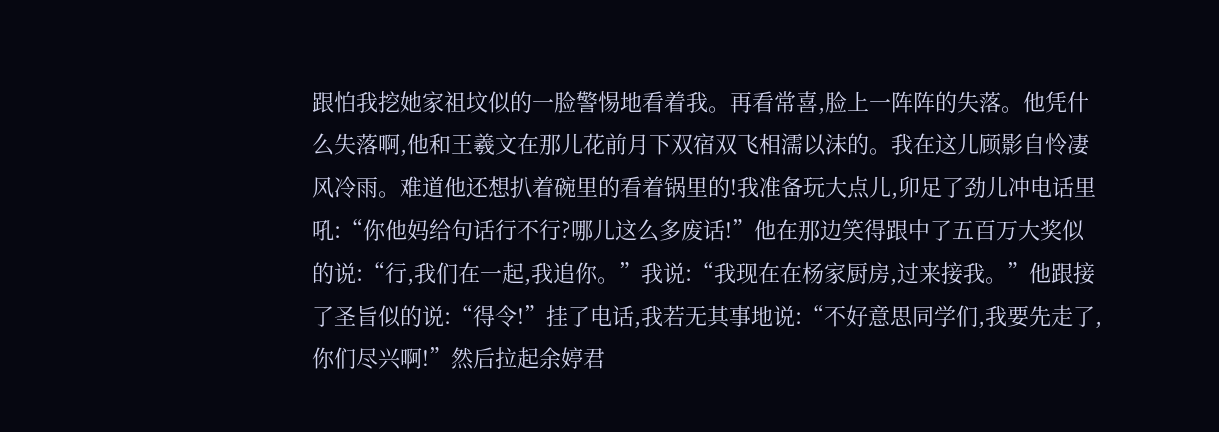跟怕我挖她家祖坟似的一脸警惕地看着我。再看常喜,脸上一阵阵的失落。他凭什么失落啊,他和王羲文在那儿花前月下双宿双飞相濡以沫的。我在这儿顾影自怜凄风冷雨。难道他还想扒着碗里的看着锅里的!我准备玩大点儿,卯足了劲儿冲电话里吼:“你他妈给句话行不行?哪儿这么多废话!”他在那边笑得跟中了五百万大奖似的说:“行,我们在一起,我追你。”我说:“我现在在杨家厨房,过来接我。”他跟接了圣旨似的说:“得令!”挂了电话,我若无其事地说:“不好意思同学们,我要先走了,你们尽兴啊!”然后拉起余婷君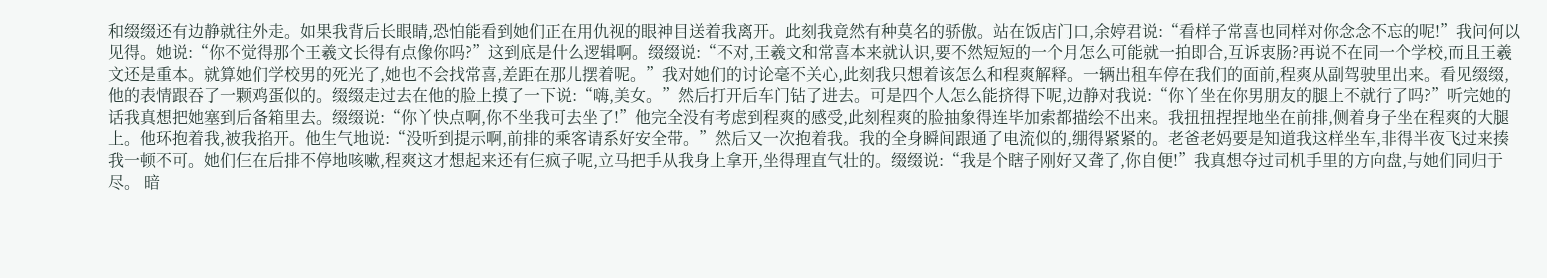和缀缀还有边静就往外走。如果我背后长眼睛,恐怕能看到她们正在用仇视的眼神目送着我离开。此刻我竟然有种莫名的骄傲。站在饭店门口,余婷君说:“看样子常喜也同样对你念念不忘的呢!”我问何以见得。她说:“你不觉得那个王羲文长得有点像你吗?”这到底是什么逻辑啊。缀缀说:“不对,王羲文和常喜本来就认识,要不然短短的一个月怎么可能就一拍即合,互诉衷肠?再说不在同一个学校,而且王羲文还是重本。就算她们学校男的死光了,她也不会找常喜,差距在那儿摆着呢。”我对她们的讨论毫不关心,此刻我只想着该怎么和程爽解释。一辆出租车停在我们的面前,程爽从副驾驶里出来。看见缀缀,他的表情跟吞了一颗鸡蛋似的。缀缀走过去在他的脸上摸了一下说:“嗨,美女。”然后打开后车门钻了进去。可是四个人怎么能挤得下呢,边静对我说:“你丫坐在你男朋友的腿上不就行了吗?”听完她的话我真想把她塞到后备箱里去。缀缀说:“你丫快点啊,你不坐我可去坐了!”他完全没有考虑到程爽的感受,此刻程爽的脸抽象得连毕加索都描绘不出来。我扭扭捏捏地坐在前排,侧着身子坐在程爽的大腿上。他环抱着我,被我掐开。他生气地说:“没听到提示啊,前排的乘客请系好安全带。”然后又一次抱着我。我的全身瞬间跟通了电流似的,绷得紧紧的。老爸老妈要是知道我这样坐车,非得半夜飞过来揍我一顿不可。她们仨在后排不停地咳嗽,程爽这才想起来还有仨疯子呢,立马把手从我身上拿开,坐得理直气壮的。缀缀说:“我是个瞎子刚好又聋了,你自便!”我真想夺过司机手里的方向盘,与她们同归于尽。 暗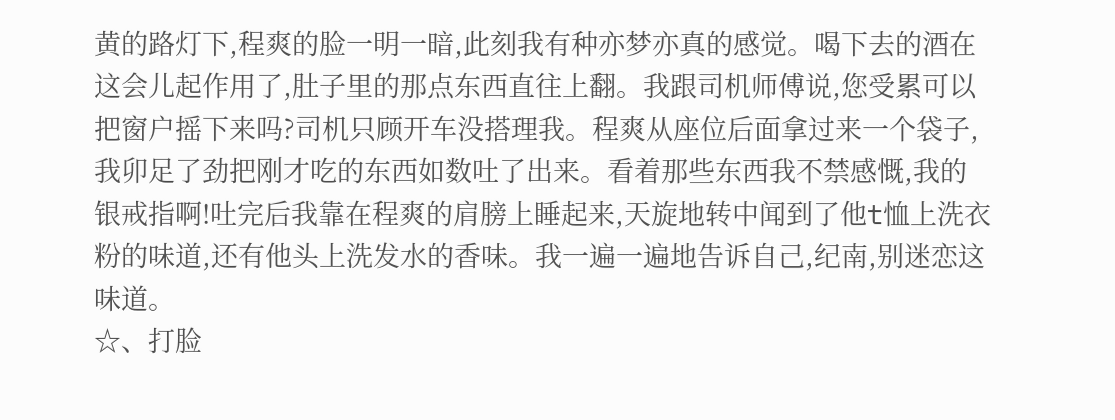黄的路灯下,程爽的脸一明一暗,此刻我有种亦梦亦真的感觉。喝下去的酒在这会儿起作用了,肚子里的那点东西直往上翻。我跟司机师傅说,您受累可以把窗户摇下来吗?司机只顾开车没搭理我。程爽从座位后面拿过来一个袋子,我卯足了劲把刚才吃的东西如数吐了出来。看着那些东西我不禁感慨,我的银戒指啊!吐完后我靠在程爽的肩膀上睡起来,天旋地转中闻到了他t恤上洗衣粉的味道,还有他头上洗发水的香味。我一遍一遍地告诉自己,纪南,别迷恋这味道。
☆、打脸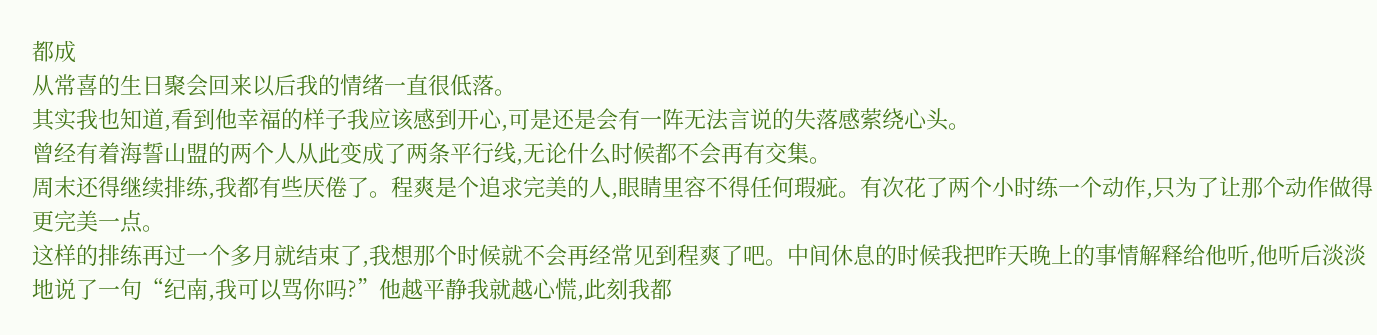都成
从常喜的生日聚会回来以后我的情绪一直很低落。
其实我也知道,看到他幸福的样子我应该感到开心,可是还是会有一阵无法言说的失落感萦绕心头。
曾经有着海誓山盟的两个人从此变成了两条平行线,无论什么时候都不会再有交集。
周末还得继续排练,我都有些厌倦了。程爽是个追求完美的人,眼睛里容不得任何瑕疵。有次花了两个小时练一个动作,只为了让那个动作做得更完美一点。
这样的排练再过一个多月就结束了,我想那个时候就不会再经常见到程爽了吧。中间休息的时候我把昨天晚上的事情解释给他听,他听后淡淡地说了一句“纪南,我可以骂你吗?”他越平静我就越心慌,此刻我都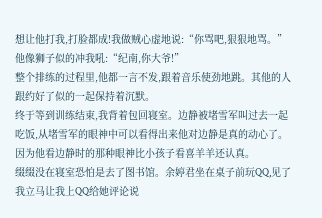想让他打我,打脸都成!我做贼心虚地说:“你骂吧,狠狠地骂。”他像狮子似的冲我吼:“纪南,你大爷!”
整个排练的过程里,他都一言不发,跟着音乐使劲地跳。其他的人跟约好了似的一起保持着沉默。
终于等到训练结束,我背着包回寝室。边静被堵雪军叫过去一起吃饭,从堵雪军的眼神中可以看得出来他对边静是真的动心了。因为他看边静时的那种眼神比小孩子看喜羊羊还认真。
缀缀没在寝室恐怕是去了图书馆。余婷君坐在桌子前玩QQ,见了我立马让我上QQ给她评论说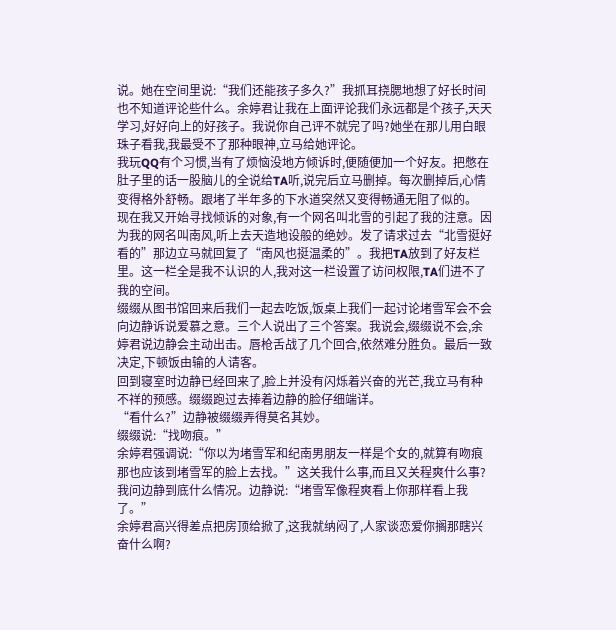说。她在空间里说:“我们还能孩子多久?”我抓耳挠腮地想了好长时间也不知道评论些什么。余婷君让我在上面评论我们永远都是个孩子,天天学习,好好向上的好孩子。我说你自己评不就完了吗?她坐在那儿用白眼珠子看我,我最受不了那种眼神,立马给她评论。
我玩QQ有个习惯,当有了烦恼没地方倾诉时,便随便加一个好友。把憋在肚子里的话一股脑儿的全说给TA听,说完后立马删掉。每次删掉后,心情变得格外舒畅。跟堵了半年多的下水道突然又变得畅通无阻了似的。
现在我又开始寻找倾诉的对象,有一个网名叫北雪的引起了我的注意。因为我的网名叫南风,听上去天造地设般的绝妙。发了请求过去“北雪挺好看的”那边立马就回复了“南风也挺温柔的”。我把TA放到了好友栏里。这一栏全是我不认识的人,我对这一栏设置了访问权限,TA们进不了我的空间。
缀缀从图书馆回来后我们一起去吃饭,饭桌上我们一起讨论堵雪军会不会向边静诉说爱慕之意。三个人说出了三个答案。我说会,缀缀说不会,余婷君说边静会主动出击。唇枪舌战了几个回合,依然难分胜负。最后一致决定,下顿饭由输的人请客。
回到寝室时边静已经回来了,脸上并没有闪烁着兴奋的光芒,我立马有种不祥的预感。缀缀跑过去捧着边静的脸仔细端详。
“看什么?”边静被缀缀弄得莫名其妙。
缀缀说:“找吻痕。”
余婷君强调说:“你以为堵雪军和纪南男朋友一样是个女的,就算有吻痕那也应该到堵雪军的脸上去找。”这关我什么事,而且又关程爽什么事?
我问边静到底什么情况。边静说:“堵雪军像程爽看上你那样看上我了。”
余婷君高兴得差点把房顶给掀了,这我就纳闷了,人家谈恋爱你搁那瞎兴奋什么啊?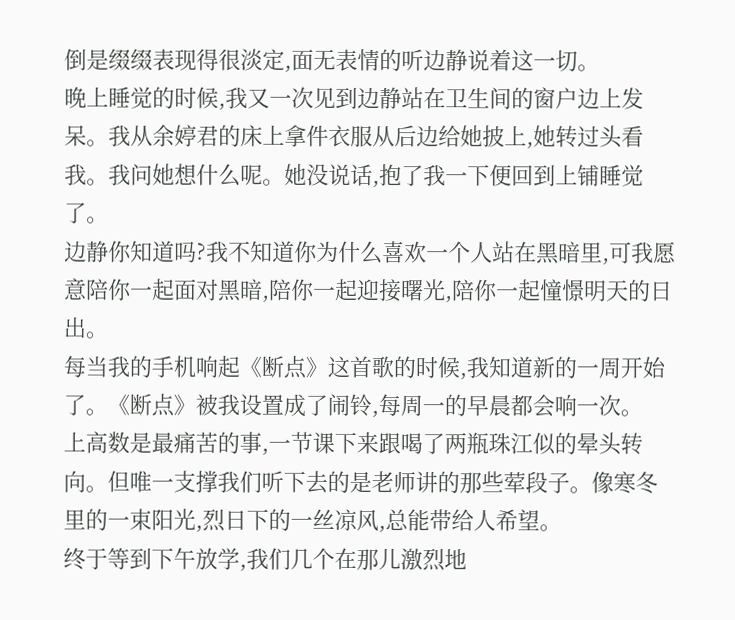倒是缀缀表现得很淡定,面无表情的听边静说着这一切。
晚上睡觉的时候,我又一次见到边静站在卫生间的窗户边上发呆。我从余婷君的床上拿件衣服从后边给她披上,她转过头看我。我问她想什么呢。她没说话,抱了我一下便回到上铺睡觉了。
边静你知道吗?我不知道你为什么喜欢一个人站在黑暗里,可我愿意陪你一起面对黑暗,陪你一起迎接曙光,陪你一起憧憬明天的日出。
每当我的手机响起《断点》这首歌的时候,我知道新的一周开始了。《断点》被我设置成了闹铃,每周一的早晨都会响一次。
上高数是最痛苦的事,一节课下来跟喝了两瓶珠江似的晕头转向。但唯一支撑我们听下去的是老师讲的那些荤段子。像寒冬里的一束阳光,烈日下的一丝凉风,总能带给人希望。
终于等到下午放学,我们几个在那儿激烈地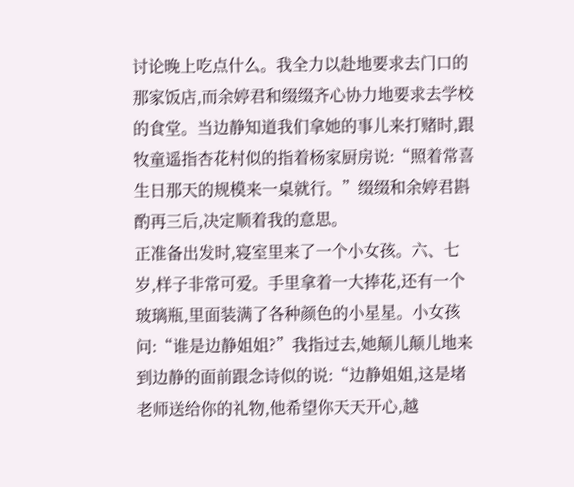讨论晚上吃点什么。我全力以赴地要求去门口的那家饭店,而余婷君和缀缀齐心协力地要求去学校的食堂。当边静知道我们拿她的事儿来打赌时,跟牧童遥指杏花村似的指着杨家厨房说:“照着常喜生日那天的规模来一桌就行。”缀缀和余婷君斟酌再三后,决定顺着我的意思。
正准备出发时,寝室里来了一个小女孩。六、七岁,样子非常可爱。手里拿着一大捧花,还有一个玻璃瓶,里面装满了各种颜色的小星星。小女孩问:“谁是边静姐姐?”我指过去,她颠儿颠儿地来到边静的面前跟念诗似的说:“边静姐姐,这是堵老师送给你的礼物,他希望你天天开心,越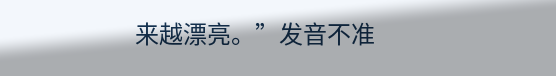来越漂亮。”发音不准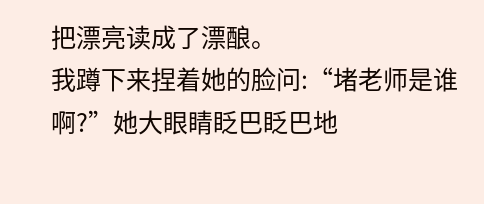把漂亮读成了漂酿。
我蹲下来捏着她的脸问:“堵老师是谁啊?”她大眼睛眨巴眨巴地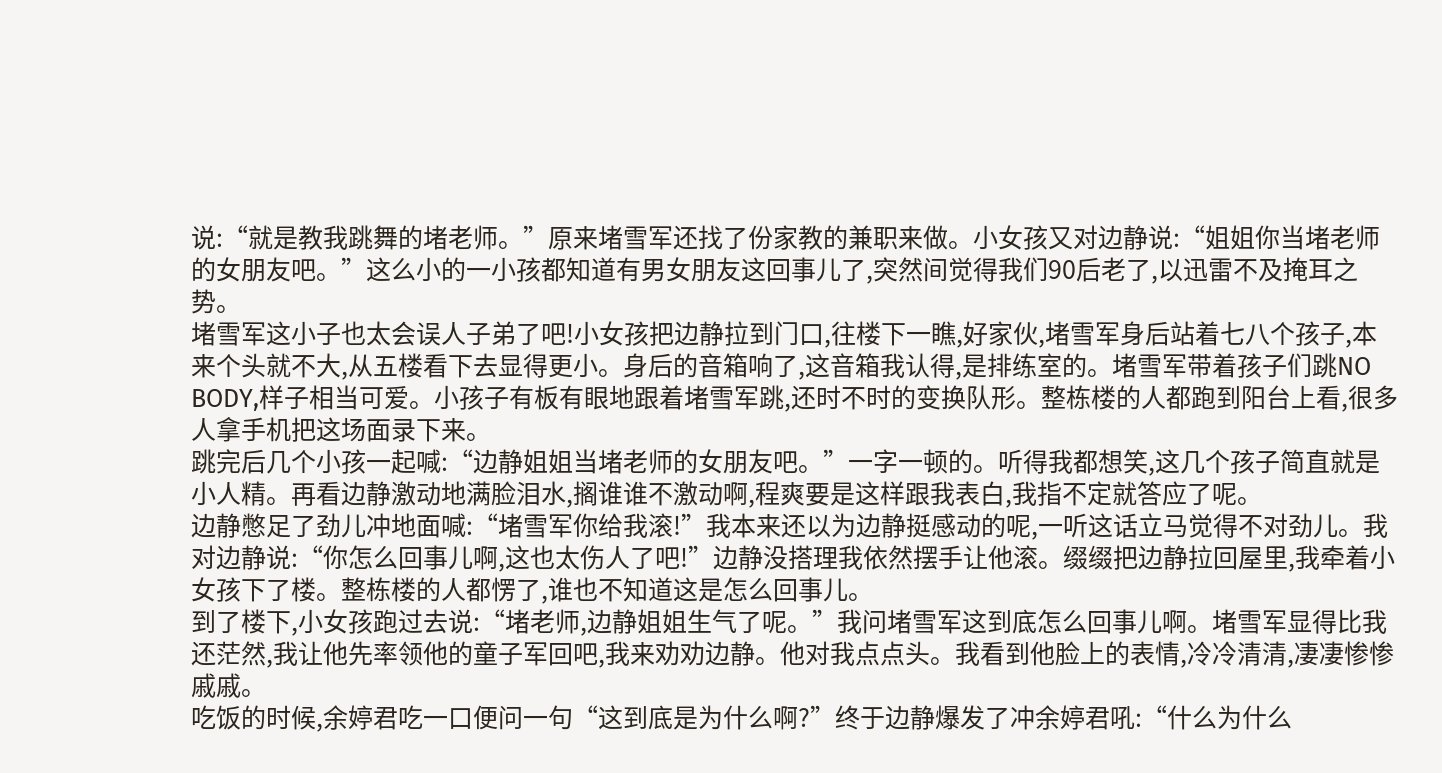说:“就是教我跳舞的堵老师。”原来堵雪军还找了份家教的兼职来做。小女孩又对边静说:“姐姐你当堵老师的女朋友吧。”这么小的一小孩都知道有男女朋友这回事儿了,突然间觉得我们90后老了,以迅雷不及掩耳之势。
堵雪军这小子也太会误人子弟了吧!小女孩把边静拉到门口,往楼下一瞧,好家伙,堵雪军身后站着七八个孩子,本来个头就不大,从五楼看下去显得更小。身后的音箱响了,这音箱我认得,是排练室的。堵雪军带着孩子们跳NO BODY,样子相当可爱。小孩子有板有眼地跟着堵雪军跳,还时不时的变换队形。整栋楼的人都跑到阳台上看,很多人拿手机把这场面录下来。
跳完后几个小孩一起喊:“边静姐姐当堵老师的女朋友吧。”一字一顿的。听得我都想笑,这几个孩子简直就是小人精。再看边静激动地满脸泪水,搁谁谁不激动啊,程爽要是这样跟我表白,我指不定就答应了呢。
边静憋足了劲儿冲地面喊:“堵雪军你给我滚!”我本来还以为边静挺感动的呢,一听这话立马觉得不对劲儿。我对边静说:“你怎么回事儿啊,这也太伤人了吧!”边静没搭理我依然摆手让他滚。缀缀把边静拉回屋里,我牵着小女孩下了楼。整栋楼的人都愣了,谁也不知道这是怎么回事儿。
到了楼下,小女孩跑过去说:“堵老师,边静姐姐生气了呢。”我问堵雪军这到底怎么回事儿啊。堵雪军显得比我还茫然,我让他先率领他的童子军回吧,我来劝劝边静。他对我点点头。我看到他脸上的表情,冷冷清清,凄凄惨惨戚戚。
吃饭的时候,余婷君吃一口便问一句“这到底是为什么啊?”终于边静爆发了冲余婷君吼:“什么为什么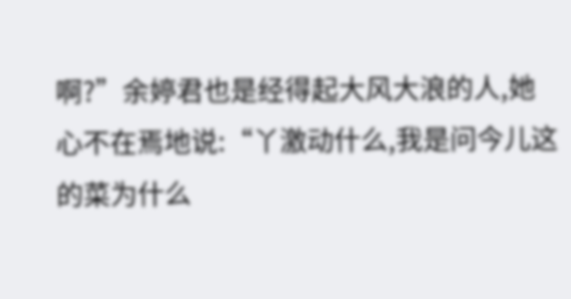啊?”余婷君也是经得起大风大浪的人,她心不在焉地说:“丫激动什么,我是问今儿这的菜为什么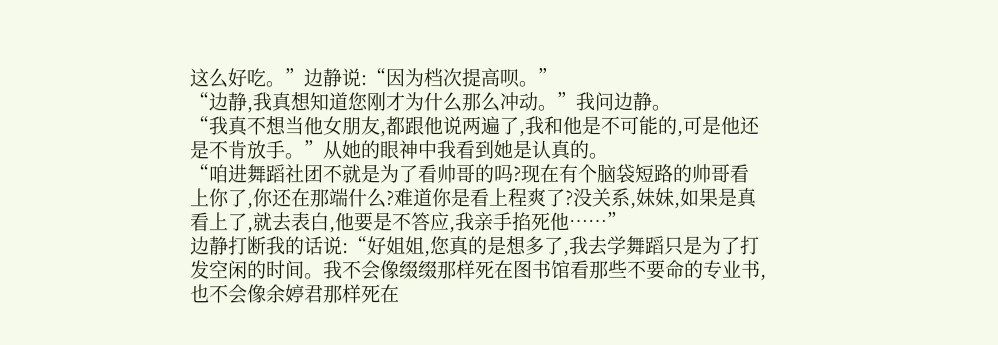这么好吃。”边静说:“因为档次提高呗。”
“边静,我真想知道您刚才为什么那么冲动。”我问边静。
“我真不想当他女朋友,都跟他说两遍了,我和他是不可能的,可是他还是不肯放手。”从她的眼神中我看到她是认真的。
“咱进舞蹈社团不就是为了看帅哥的吗?现在有个脑袋短路的帅哥看上你了,你还在那端什么?难道你是看上程爽了?没关系,妹妹,如果是真看上了,就去表白,他要是不答应,我亲手掐死他……”
边静打断我的话说:“好姐姐,您真的是想多了,我去学舞蹈只是为了打发空闲的时间。我不会像缀缀那样死在图书馆看那些不要命的专业书,也不会像余婷君那样死在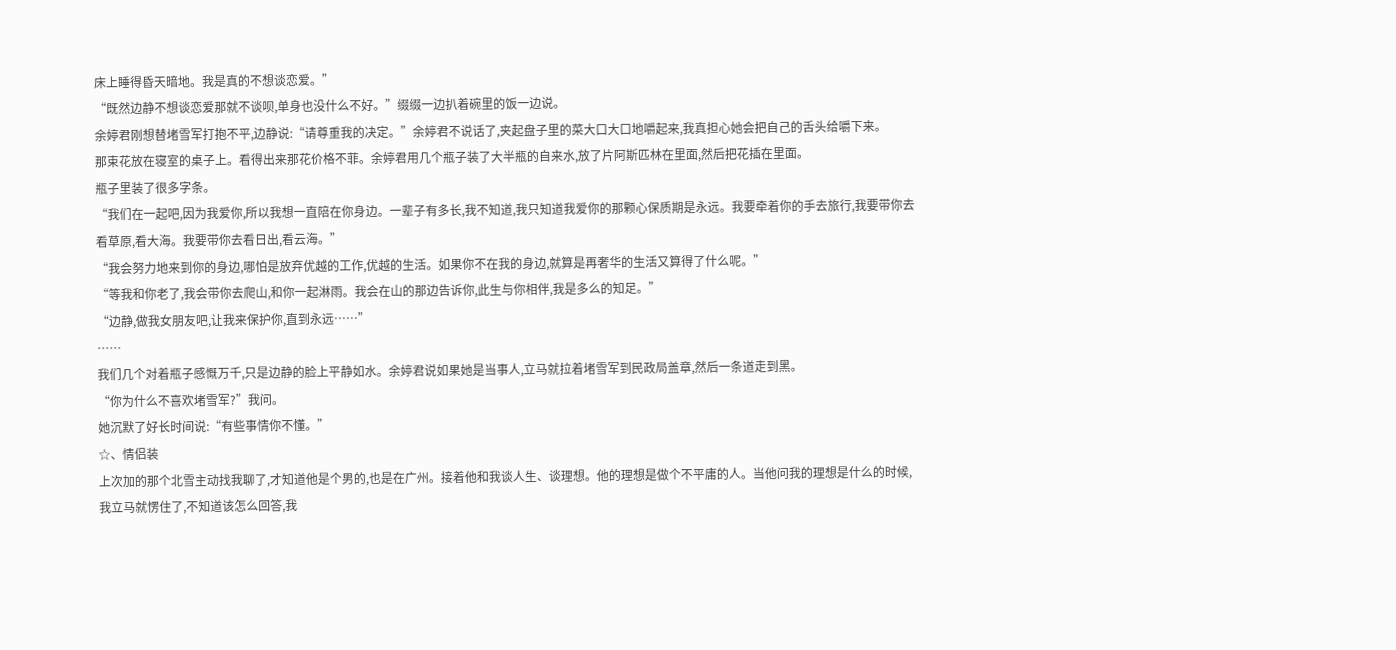床上睡得昏天暗地。我是真的不想谈恋爱。”
“既然边静不想谈恋爱那就不谈呗,单身也没什么不好。”缀缀一边扒着碗里的饭一边说。
余婷君刚想替堵雪军打抱不平,边静说:“请尊重我的决定。”余婷君不说话了,夹起盘子里的菜大口大口地嚼起来,我真担心她会把自己的舌头给嚼下来。
那束花放在寝室的桌子上。看得出来那花价格不菲。余婷君用几个瓶子装了大半瓶的自来水,放了片阿斯匹林在里面,然后把花插在里面。
瓶子里装了很多字条。
“我们在一起吧,因为我爱你,所以我想一直陪在你身边。一辈子有多长,我不知道,我只知道我爱你的那颗心保质期是永远。我要牵着你的手去旅行,我要带你去看草原,看大海。我要带你去看日出,看云海。”
“我会努力地来到你的身边,哪怕是放弃优越的工作,优越的生活。如果你不在我的身边,就算是再奢华的生活又算得了什么呢。”
“等我和你老了,我会带你去爬山,和你一起淋雨。我会在山的那边告诉你,此生与你相伴,我是多么的知足。”
“边静,做我女朋友吧,让我来保护你,直到永远……”
……
我们几个对着瓶子感慨万千,只是边静的脸上平静如水。余婷君说如果她是当事人,立马就拉着堵雪军到民政局盖章,然后一条道走到黑。
“你为什么不喜欢堵雪军?”我问。
她沉默了好长时间说:“有些事情你不懂。”
☆、情侣装
上次加的那个北雪主动找我聊了,才知道他是个男的,也是在广州。接着他和我谈人生、谈理想。他的理想是做个不平庸的人。当他问我的理想是什么的时候,我立马就愣住了,不知道该怎么回答,我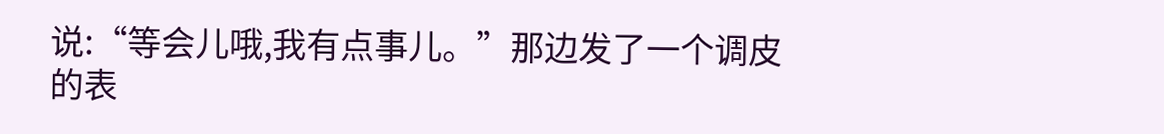说:“等会儿哦,我有点事儿。”那边发了一个调皮的表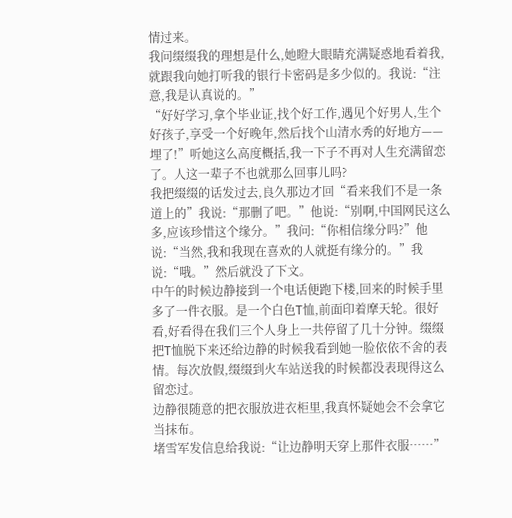情过来。
我问缀缀我的理想是什么,她瞪大眼睛充满疑惑地看着我,就跟我向她打听我的银行卡密码是多少似的。我说:“注意,我是认真说的。”
“好好学习,拿个毕业证,找个好工作,遇见个好男人,生个好孩子,享受一个好晚年,然后找个山清水秀的好地方——埋了!”听她这么高度概括,我一下子不再对人生充满留恋了。人这一辈子不也就那么回事儿吗?
我把缀缀的话发过去,良久那边才回“看来我们不是一条道上的”我说:“那删了吧。”他说:“别啊,中国网民这么多,应该珍惜这个缘分。”我问:“你相信缘分吗?”他说:“当然,我和我现在喜欢的人就挺有缘分的。”我说:“哦。”然后就没了下文。
中午的时候边静接到一个电话便跑下楼,回来的时候手里多了一件衣服。是一个白色T恤,前面印着摩天轮。很好看,好看得在我们三个人身上一共停留了几十分钟。缀缀把T恤脱下来还给边静的时候我看到她一脸依依不舍的表情。每次放假,缀缀到火车站送我的时候都没表现得这么留恋过。
边静很随意的把衣服放进衣柜里,我真怀疑她会不会拿它当抹布。
堵雪军发信息给我说:“让边静明天穿上那件衣服……”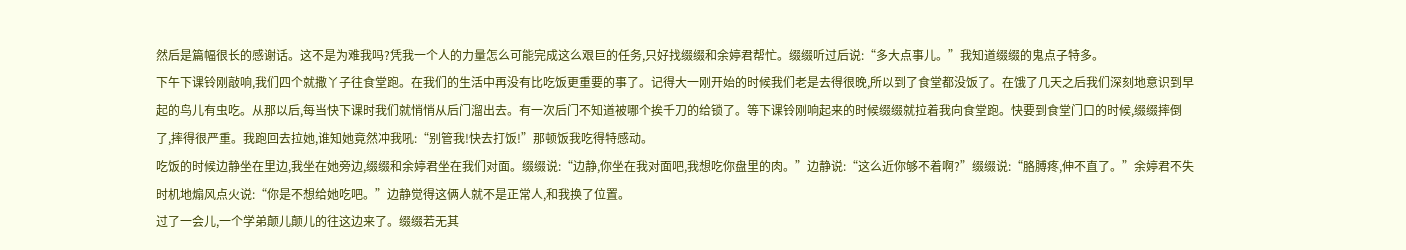然后是篇幅很长的感谢话。这不是为难我吗?凭我一个人的力量怎么可能完成这么艰巨的任务,只好找缀缀和余婷君帮忙。缀缀听过后说:“多大点事儿。”我知道缀缀的鬼点子特多。
下午下课铃刚敲响,我们四个就撒丫子往食堂跑。在我们的生活中再没有比吃饭更重要的事了。记得大一刚开始的时候我们老是去得很晚,所以到了食堂都没饭了。在饿了几天之后我们深刻地意识到早起的鸟儿有虫吃。从那以后,每当快下课时我们就悄悄从后门溜出去。有一次后门不知道被哪个挨千刀的给锁了。等下课铃刚响起来的时候缀缀就拉着我向食堂跑。快要到食堂门口的时候,缀缀摔倒了,摔得很严重。我跑回去拉她,谁知她竟然冲我吼:“别管我!快去打饭!”那顿饭我吃得特感动。
吃饭的时候边静坐在里边,我坐在她旁边,缀缀和余婷君坐在我们对面。缀缀说:“边静,你坐在我对面吧,我想吃你盘里的肉。”边静说:“这么近你够不着啊?”缀缀说:“胳膊疼,伸不直了。”余婷君不失时机地煽风点火说:“你是不想给她吃吧。”边静觉得这俩人就不是正常人,和我换了位置。
过了一会儿,一个学弟颠儿颠儿的往这边来了。缀缀若无其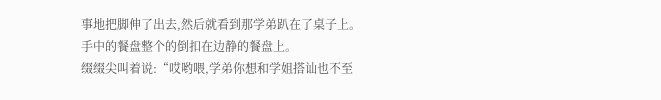事地把脚伸了出去,然后就看到那学弟趴在了桌子上。手中的餐盘整个的倒扣在边静的餐盘上。
缀缀尖叫着说:“哎哟喂,学弟你想和学姐搭讪也不至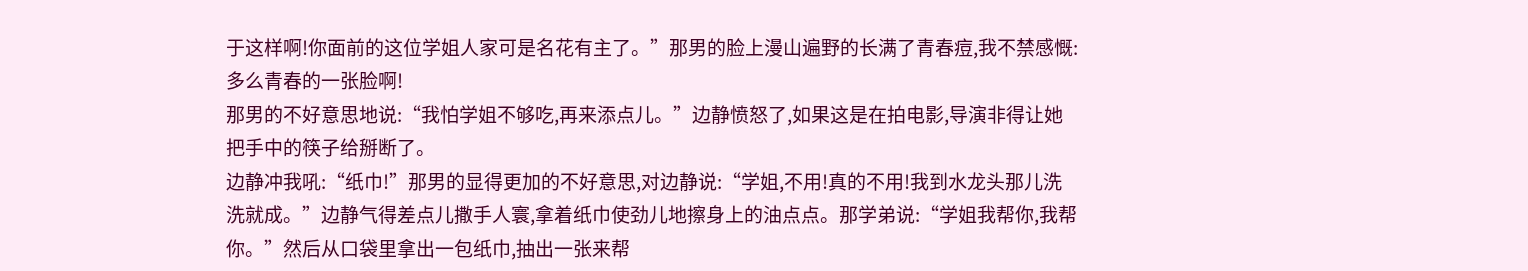于这样啊!你面前的这位学姐人家可是名花有主了。”那男的脸上漫山遍野的长满了青春痘,我不禁感慨:多么青春的一张脸啊!
那男的不好意思地说:“我怕学姐不够吃,再来添点儿。”边静愤怒了,如果这是在拍电影,导演非得让她把手中的筷子给掰断了。
边静冲我吼:“纸巾!”那男的显得更加的不好意思,对边静说:“学姐,不用!真的不用!我到水龙头那儿洗洗就成。”边静气得差点儿撒手人寰,拿着纸巾使劲儿地擦身上的油点点。那学弟说:“学姐我帮你,我帮你。”然后从口袋里拿出一包纸巾,抽出一张来帮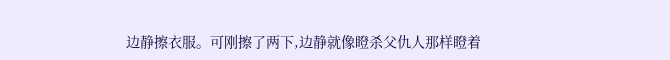边静擦衣服。可刚擦了两下,边静就像瞪杀父仇人那样瞪着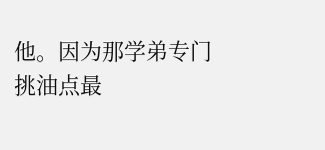他。因为那学弟专门挑油点最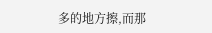多的地方擦,而那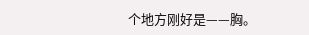个地方刚好是——胸。